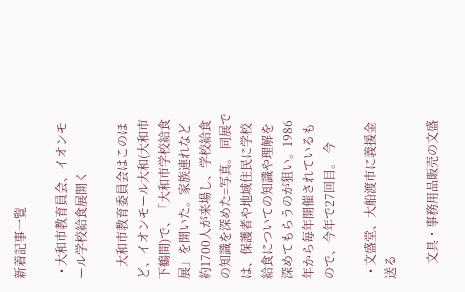新着記事一覧

  • 大和市教育員会、イオンモール学校給食展開く

    大和市教育委員会はこのほど、イオンモール大和(大和市下鶴間)で、「大和市学校給食展」を開いた。家族連れなど約1700人が来場し、学校給食の知識を深めた=写真。 同展では、保護者や地域住民に学校給食についての知識や理解を深めてもらうのが狙い。1986年から毎年開催されているもので、今年で27回目。 今

  • 文盛堂、大船渡市に義援金送る

     文具・事務用品販売の文盛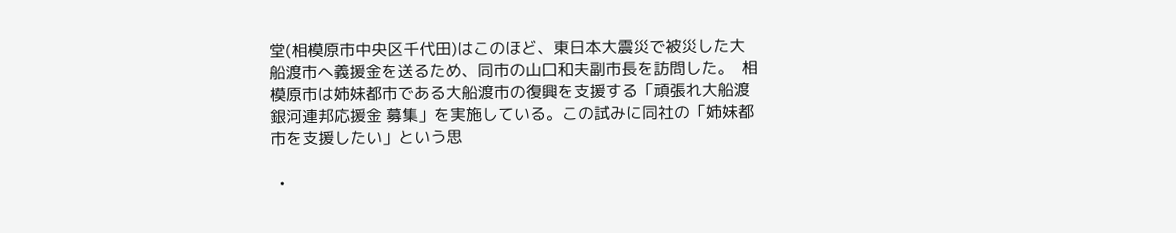堂(相模原市中央区千代田)はこのほど、東日本大震災で被災した大船渡市へ義援金を送るため、同市の山口和夫副市長を訪問した。  相模原市は姉妹都市である大船渡市の復興を支援する「頑張れ大船渡 銀河連邦応援金 募集」を実施している。この試みに同社の「姉妹都市を支援したい」という思

  •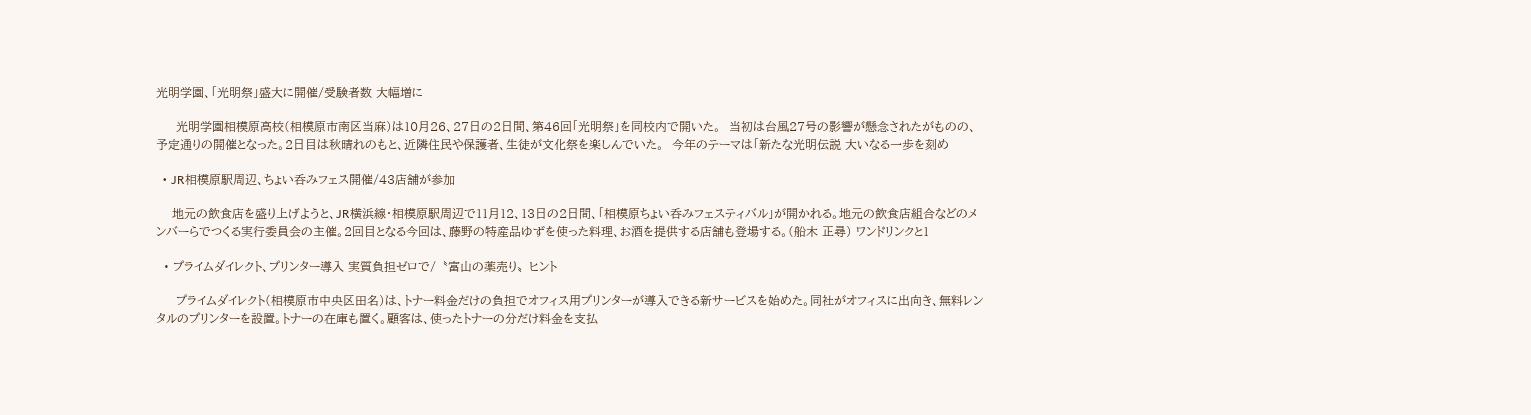光明学園、「光明祭」盛大に開催/受験者数 大幅増に

     光明学園相模原高校(相模原市南区当麻)は10月26、27日の2日間、第46回「光明祭」を同校内で開いた。  当初は台風27号の影響が懸念されたがものの、予定通りの開催となった。2日目は秋晴れのもと、近隣住民や保護者、生徒が文化祭を楽しんでいた。  今年のテーマは「新たな光明伝説 大いなる一歩を刻め

  • JR相模原駅周辺、ちょい呑みフェス開催/43店舗が参加

    地元の飲食店を盛り上げようと、JR横浜線・相模原駅周辺で11月12、13日の2日間、「相模原ちょい呑みフェスティバル」が開かれる。地元の飲食店組合などのメンバーらでつくる実行委員会の主催。2回目となる今回は、藤野の特産品ゆずを使った料理、お酒を提供する店舗も登場する。(船木 正尋) ワンドリンクと1

  • プライムダイレクト、プリンター導入 実質負担ゼロで/〝富山の薬売り〟ヒント

     プライムダイレクト(相模原市中央区田名)は、トナー料金だけの負担でオフィス用プリンターが導入できる新サービスを始めた。同社がオフィスに出向き、無料レンタルのプリンターを設置。トナーの在庫も置く。顧客は、使ったトナーの分だけ料金を支払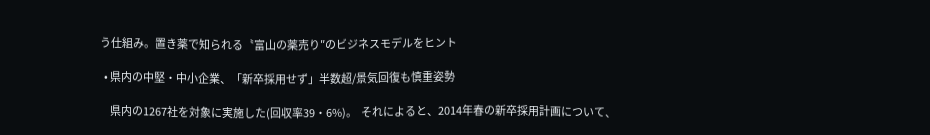う仕組み。置き薬で知られる〝富山の薬売り″のビジネスモデルをヒント

  • 県内の中堅・中小企業、「新卒採用せず」半数超/景気回復も慎重姿勢

     県内の1267社を対象に実施した(回収率39・6%)。  それによると、2014年春の新卒採用計画について、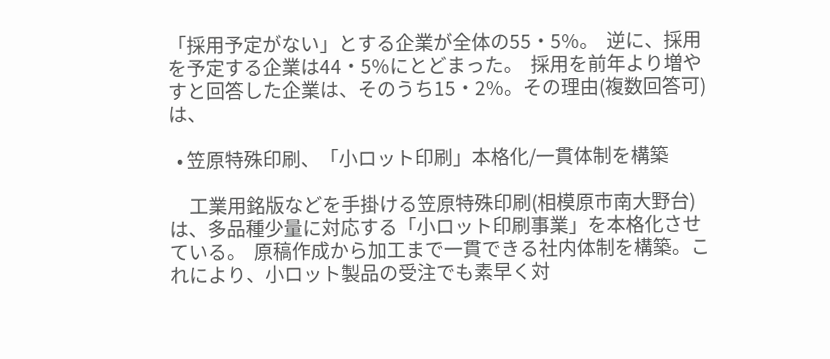「採用予定がない」とする企業が全体の55・5%。  逆に、採用を予定する企業は44・5%にとどまった。  採用を前年より増やすと回答した企業は、そのうち15・2%。その理由(複数回答可)は、

  • 笠原特殊印刷、「小ロット印刷」本格化/一貫体制を構築

     工業用銘版などを手掛ける笠原特殊印刷(相模原市南大野台)は、多品種少量に対応する「小ロット印刷事業」を本格化させている。  原稿作成から加工まで一貫できる社内体制を構築。これにより、小ロット製品の受注でも素早く対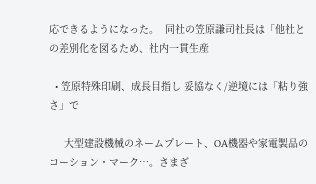応できるようになった。  同社の笠原謙司社長は「他社との差別化を図るため、社内一貫生産

  • 笠原特殊印刷、成長目指し 妥協なく/逆境には「粘り強さ」で

     大型建設機械のネームプレート、OA機器や家電製品のコーション・マーク…。さまざ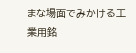まな場面でみかける工業用銘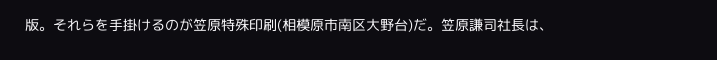版。それらを手掛けるのが笠原特殊印刷(相模原市南区大野台)だ。笠原謙司社長は、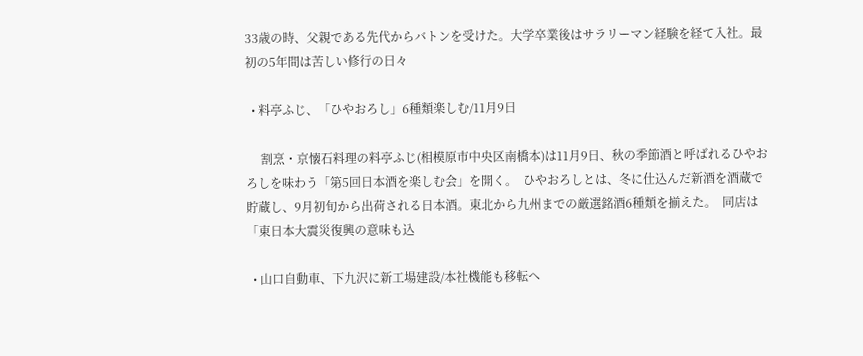33歳の時、父親である先代からバトンを受けた。大学卒業後はサラリーマン経験を経て入社。最初の5年間は苦しい修行の日々

  • 料亭ふじ、「ひやおろし」6種類楽しむ/11月9日

     割烹・京懐石料理の料亭ふじ(相模原市中央区南橋本)は11月9日、秋の季節酒と呼ばれるひやおろしを味わう「第5回日本酒を楽しむ会」を開く。  ひやおろしとは、冬に仕込んだ新酒を酒蔵で貯蔵し、9月初旬から出荷される日本酒。東北から九州までの厳選銘酒6種類を揃えた。  同店は「東日本大震災復興の意味も込

  • 山口自動車、下九沢に新工場建設/本社機能も移転へ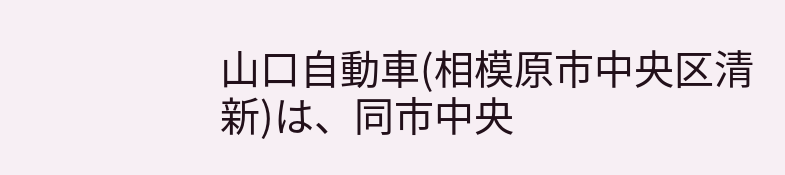山口自動車(相模原市中央区清新)は、同市中央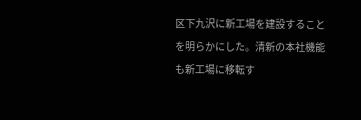区下九沢に新工場を建設することを明らかにした。清新の本社機能も新工場に移転す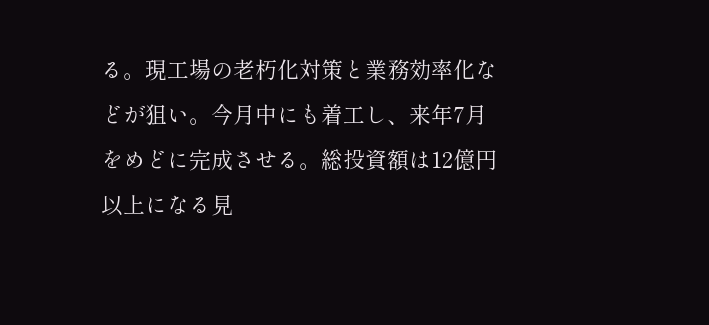る。現工場の老朽化対策と業務効率化などが狙い。今月中にも着工し、来年7月をめどに完成させる。総投資額は12億円以上になる見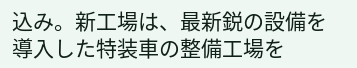込み。新工場は、最新鋭の設備を導入した特装車の整備工場を